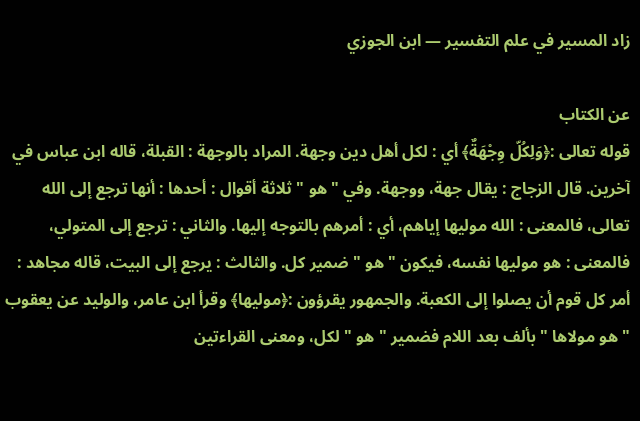زاد المسير في علم التفسير — ابن الجوزي

عن الكتاب
قوله تعالى :﴿وَلِكُلّ وِجْهَةٌ﴾ أي : لكل أهل دين وجهة. المراد بالوجهة : القبلة، قاله ابن عباس في آخرين. قال الزجاج : يقال جهة، ووجهة. وفي " هو " ثلاثة أقوال : أحدها : أنها ترجع إلى الله تعالى، فالمعنى : الله موليها إياهم، أي : أمرهم بالتوجه إليها. والثاني : ترجع إلى المتولي، فالمعنى : هو موليها نفسه، فيكون " هو " ضمير كل. والثالث : يرجع إلى البيت، قاله مجاهد : أمر كل قوم أن يصلوا إلى الكعبة. والجمهور يقرؤون :﴿موليها﴾ وقرأ ابن عامر، والوليد عن يعقوب " هو مولاها " بألف بعد اللام فضمير " هو " لكل، ومعنى القراءتين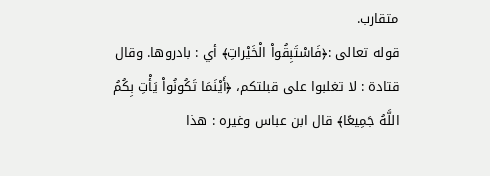متقارب.
قوله تعالى :﴿فَاسْتَبِقُواْ الْخَيْراتِ﴾ أي : بادروها. وقال قتادة : لا تغلبوا على قبلتكم، ﴿أَيْنَمَا تَكُونُواْ يَأْتِ بِكُمُ اللَّهُ جَمِيعًا﴾ قال ابن عباس وغيره : هذا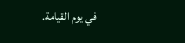في يوم القيامة.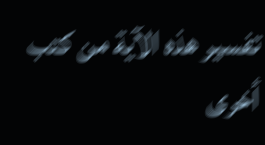تفسير هذه الآية من كتب أخرى